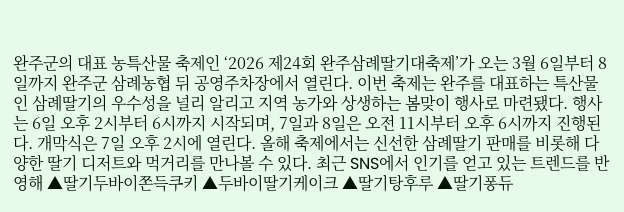완주군의 대표 농특산물 축제인 ‘2026 제24회 완주삼례딸기대축제’가 오는 3월 6일부터 8일까지 완주군 삼례농협 뒤 공영주차장에서 열린다. 이번 축제는 완주를 대표하는 특산물인 삼례딸기의 우수성을 널리 알리고 지역 농가와 상생하는 봄맞이 행사로 마련됐다. 행사는 6일 오후 2시부터 6시까지 시작되며, 7일과 8일은 오전 11시부터 오후 6시까지 진행된다. 개막식은 7일 오후 2시에 열린다. 올해 축제에서는 신선한 삼례딸기 판매를 비롯해 다양한 딸기 디저트와 먹거리를 만나볼 수 있다. 최근 SNS에서 인기를 얻고 있는 트렌드를 반영해 ▲딸기두바이쫀득쿠키 ▲두바이딸기케이크 ▲딸기탕후루 ▲딸기퐁듀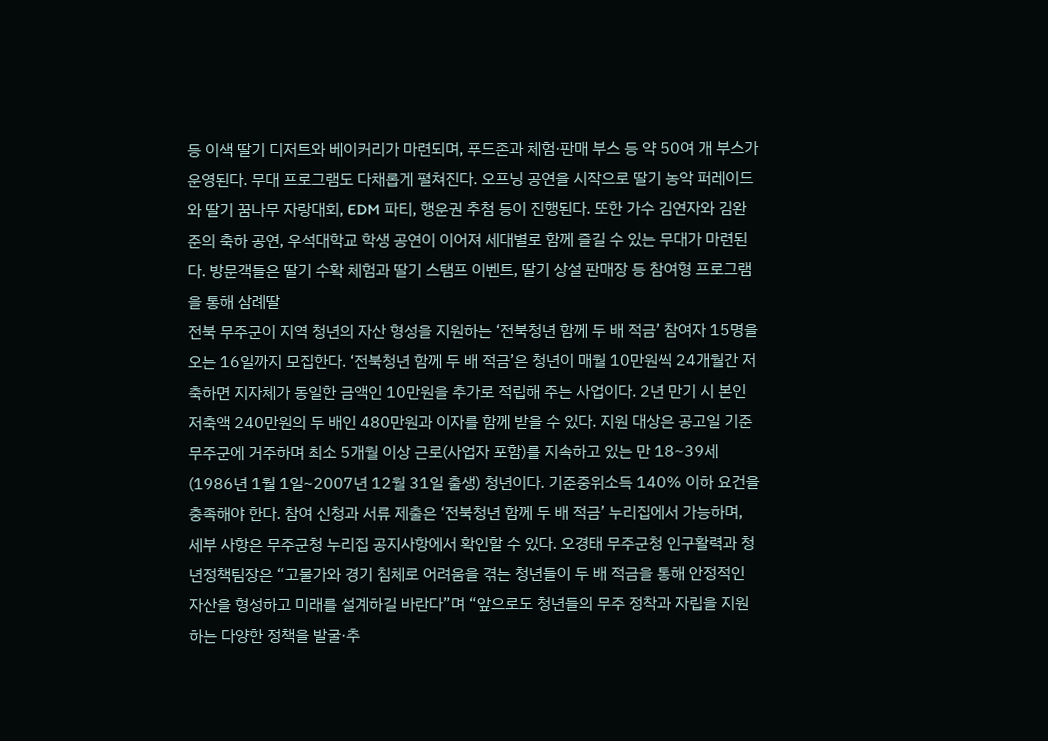등 이색 딸기 디저트와 베이커리가 마련되며, 푸드존과 체험·판매 부스 등 약 50여 개 부스가 운영된다. 무대 프로그램도 다채롭게 펼쳐진다. 오프닝 공연을 시작으로 딸기 농악 퍼레이드와 딸기 꿈나무 자랑대회, EDM 파티, 행운권 추첨 등이 진행된다. 또한 가수 김연자와 김완준의 축하 공연, 우석대학교 학생 공연이 이어져 세대별로 함께 즐길 수 있는 무대가 마련된다. 방문객들은 딸기 수확 체험과 딸기 스탬프 이벤트, 딸기 상설 판매장 등 참여형 프로그램을 통해 삼례딸
전북 무주군이 지역 청년의 자산 형성을 지원하는 ‘전북청년 함께 두 배 적금’ 참여자 15명을 오는 16일까지 모집한다. ‘전북청년 함께 두 배 적금’은 청년이 매월 10만원씩 24개월간 저축하면 지자체가 동일한 금액인 10만원을 추가로 적립해 주는 사업이다. 2년 만기 시 본인 저축액 240만원의 두 배인 480만원과 이자를 함께 받을 수 있다. 지원 대상은 공고일 기준 무주군에 거주하며 최소 5개월 이상 근로(사업자 포함)를 지속하고 있는 만 18~39세(1986년 1월 1일~2007년 12월 31일 출생) 청년이다. 기준중위소득 140% 이하 요건을 충족해야 한다. 참여 신청과 서류 제출은 ‘전북청년 함께 두 배 적금’ 누리집에서 가능하며, 세부 사항은 무주군청 누리집 공지사항에서 확인할 수 있다. 오경태 무주군청 인구활력과 청년정책팀장은 “고물가와 경기 침체로 어려움을 겪는 청년들이 두 배 적금을 통해 안정적인 자산을 형성하고 미래를 설계하길 바란다”며 “앞으로도 청년들의 무주 정착과 자립을 지원하는 다양한 정책을 발굴·추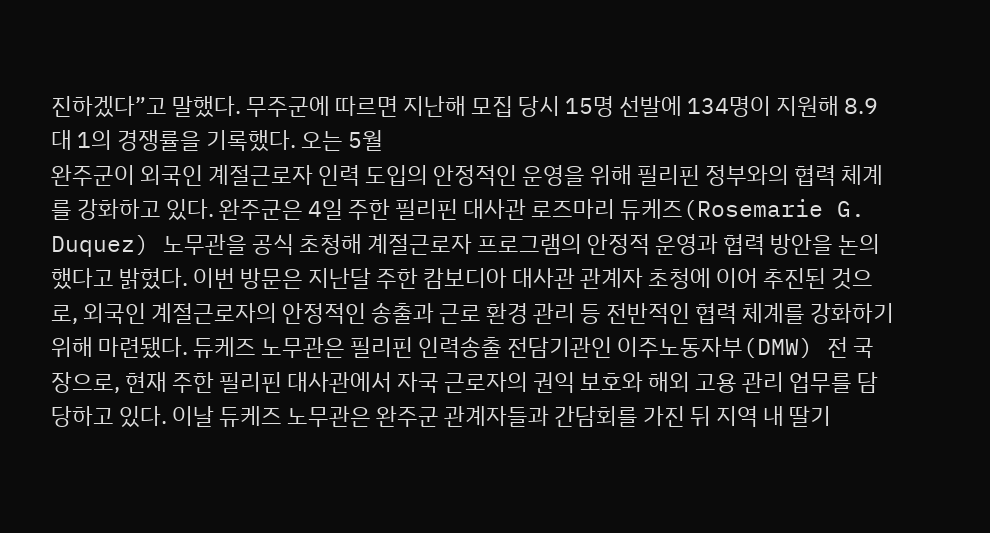진하겠다”고 말했다. 무주군에 따르면 지난해 모집 당시 15명 선발에 134명이 지원해 8.9대 1의 경쟁률을 기록했다. 오는 5월
완주군이 외국인 계절근로자 인력 도입의 안정적인 운영을 위해 필리핀 정부와의 협력 체계를 강화하고 있다. 완주군은 4일 주한 필리핀 대사관 로즈마리 듀케즈(Rosemarie G. Duquez) 노무관을 공식 초청해 계절근로자 프로그램의 안정적 운영과 협력 방안을 논의했다고 밝혔다. 이번 방문은 지난달 주한 캄보디아 대사관 관계자 초청에 이어 추진된 것으로, 외국인 계절근로자의 안정적인 송출과 근로 환경 관리 등 전반적인 협력 체계를 강화하기 위해 마련됐다. 듀케즈 노무관은 필리핀 인력송출 전담기관인 이주노동자부(DMW) 전 국장으로, 현재 주한 필리핀 대사관에서 자국 근로자의 권익 보호와 해외 고용 관리 업무를 담당하고 있다. 이날 듀케즈 노무관은 완주군 관계자들과 간담회를 가진 뒤 지역 내 딸기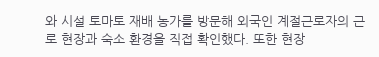와 시설 토마토 재배 농가를 방문해 외국인 계절근로자의 근로 현장과 숙소 환경을 직접 확인했다. 또한 현장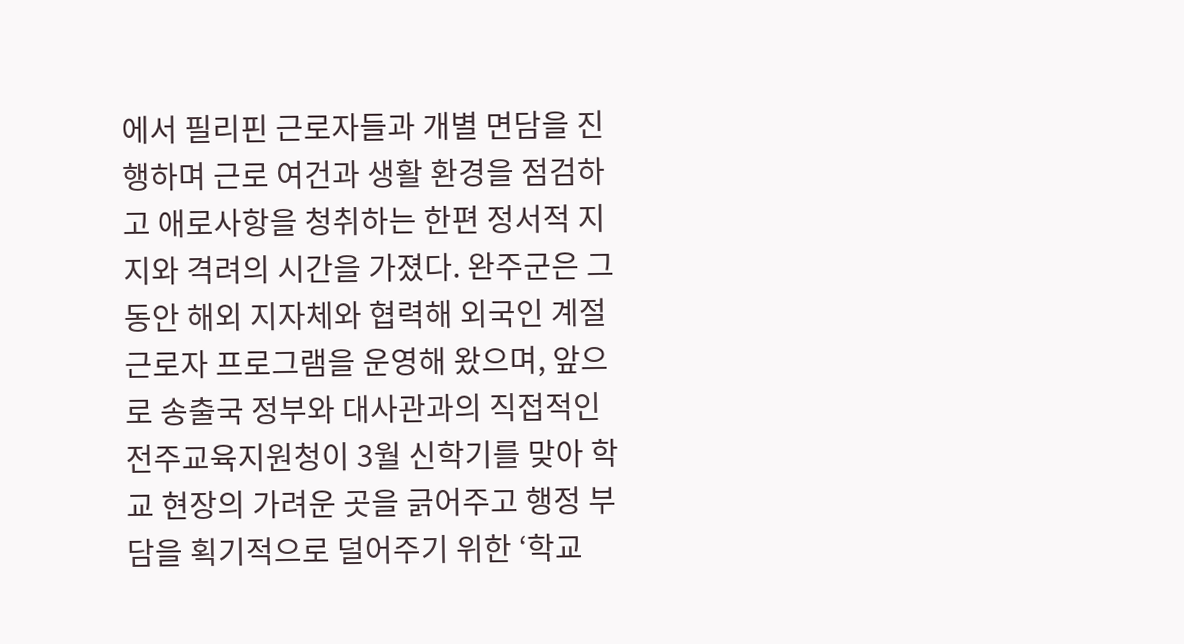에서 필리핀 근로자들과 개별 면담을 진행하며 근로 여건과 생활 환경을 점검하고 애로사항을 청취하는 한편 정서적 지지와 격려의 시간을 가졌다. 완주군은 그동안 해외 지자체와 협력해 외국인 계절근로자 프로그램을 운영해 왔으며, 앞으로 송출국 정부와 대사관과의 직접적인
전주교육지원청이 3월 신학기를 맞아 학교 현장의 가려운 곳을 긁어주고 행정 부담을 획기적으로 덜어주기 위한 ‘학교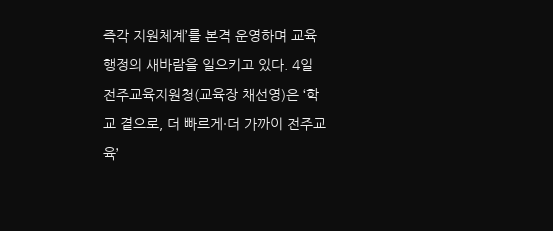즉각 지원체계’를 본격 운영하며 교육 행정의 새바람을 일으키고 있다. 4일 전주교육지원청(교육장 채선영)은 ‘학교 곁으로, 더 빠르게·더 가까이 전주교육’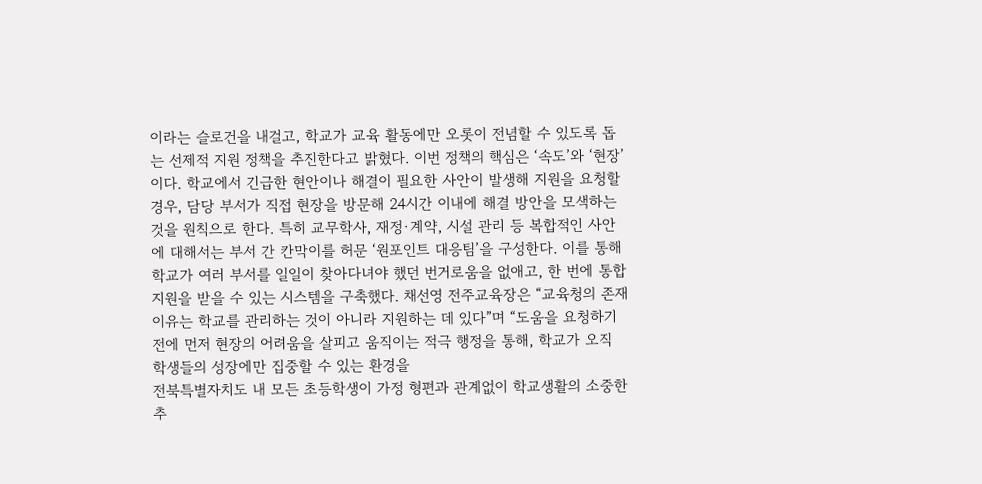이라는 슬로건을 내걸고, 학교가 교육 활동에만 오롯이 전념할 수 있도록 돕는 선제적 지원 정책을 추진한다고 밝혔다. 이번 정책의 핵심은 ‘속도’와 ‘현장’이다. 학교에서 긴급한 현안이나 해결이 필요한 사안이 발생해 지원을 요청할 경우, 담당 부서가 직접 현장을 방문해 24시간 이내에 해결 방안을 모색하는 것을 원칙으로 한다. 특히 교무학사, 재정·계약, 시설 관리 등 복합적인 사안에 대해서는 부서 간 칸막이를 허문 ‘원포인트 대응팀’을 구성한다. 이를 통해 학교가 여러 부서를 일일이 찾아다녀야 했던 번거로움을 없애고, 한 번에 통합 지원을 받을 수 있는 시스템을 구축했다. 채선영 전주교육장은 “교육청의 존재 이유는 학교를 관리하는 것이 아니라 지원하는 데 있다”며 “도움을 요청하기 전에 먼저 현장의 어려움을 살피고 움직이는 적극 행정을 통해, 학교가 오직 학생들의 성장에만 집중할 수 있는 환경을
전북특별자치도 내 모든 초등학생이 가정 형편과 관계없이 학교생활의 소중한 추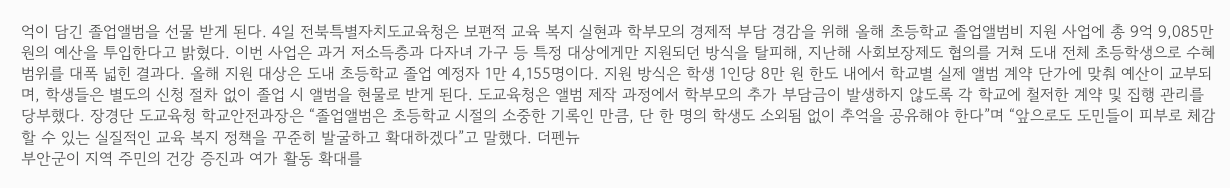억이 담긴 졸업앨범을 선물 받게 된다. 4일 전북특별자치도교육청은 보편적 교육 복지 실현과 학부모의 경제적 부담 경감을 위해 올해 초등학교 졸업앨범비 지원 사업에 총 9억 9,085만 원의 예산을 투입한다고 밝혔다. 이번 사업은 과거 저소득층과 다자녀 가구 등 특정 대상에게만 지원되던 방식을 탈피해, 지난해 사회보장제도 협의를 거쳐 도내 전체 초등학생으로 수혜 범위를 대폭 넓힌 결과다. 올해 지원 대상은 도내 초등학교 졸업 예정자 1만 4,155명이다. 지원 방식은 학생 1인당 8만 원 한도 내에서 학교별 실제 앨범 계약 단가에 맞춰 예산이 교부되며, 학생들은 별도의 신청 절차 없이 졸업 시 앨범을 현물로 받게 된다. 도교육청은 앨범 제작 과정에서 학부모의 추가 부담금이 발생하지 않도록 각 학교에 철저한 계약 및 집행 관리를 당부했다. 장경단 도교육청 학교안전과장은 “졸업앨범은 초등학교 시절의 소중한 기록인 만큼, 단 한 명의 학생도 소외됨 없이 추억을 공유해야 한다”며 “앞으로도 도민들이 피부로 체감할 수 있는 실질적인 교육 복지 정책을 꾸준히 발굴하고 확대하겠다”고 말했다. 더펜뉴
부안군이 지역 주민의 건강 증진과 여가 활동 확대를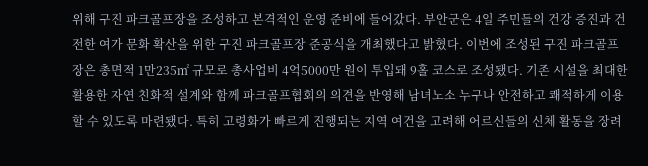위해 구진 파크골프장을 조성하고 본격적인 운영 준비에 들어갔다. 부안군은 4일 주민들의 건강 증진과 건전한 여가 문화 확산을 위한 구진 파크골프장 준공식을 개최했다고 밝혔다. 이번에 조성된 구진 파크골프장은 총면적 1만235㎡ 규모로 총사업비 4억5000만 원이 투입돼 9홀 코스로 조성됐다. 기존 시설을 최대한 활용한 자연 친화적 설계와 함께 파크골프협회의 의견을 반영해 남녀노소 누구나 안전하고 쾌적하게 이용할 수 있도록 마련됐다. 특히 고령화가 빠르게 진행되는 지역 여건을 고려해 어르신들의 신체 활동을 장려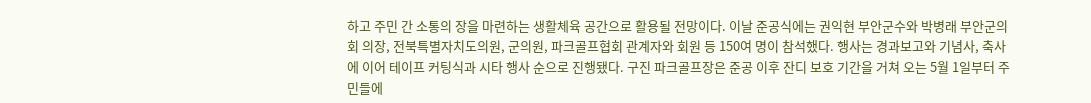하고 주민 간 소통의 장을 마련하는 생활체육 공간으로 활용될 전망이다. 이날 준공식에는 권익현 부안군수와 박병래 부안군의회 의장, 전북특별자치도의원, 군의원, 파크골프협회 관계자와 회원 등 150여 명이 참석했다. 행사는 경과보고와 기념사, 축사에 이어 테이프 커팅식과 시타 행사 순으로 진행됐다. 구진 파크골프장은 준공 이후 잔디 보호 기간을 거쳐 오는 5월 1일부터 주민들에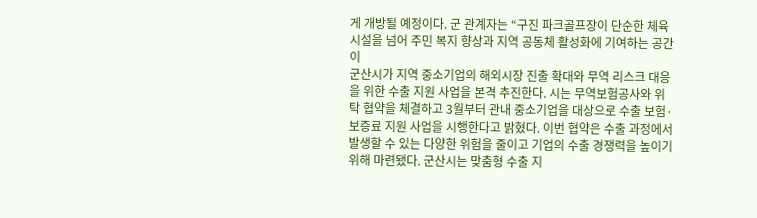게 개방될 예정이다. 군 관계자는 “구진 파크골프장이 단순한 체육시설을 넘어 주민 복지 향상과 지역 공동체 활성화에 기여하는 공간이
군산시가 지역 중소기업의 해외시장 진출 확대와 무역 리스크 대응을 위한 수출 지원 사업을 본격 추진한다. 시는 무역보험공사와 위탁 협약을 체결하고 3월부터 관내 중소기업을 대상으로 수출 보험·보증료 지원 사업을 시행한다고 밝혔다. 이번 협약은 수출 과정에서 발생할 수 있는 다양한 위험을 줄이고 기업의 수출 경쟁력을 높이기 위해 마련됐다. 군산시는 맞춤형 수출 지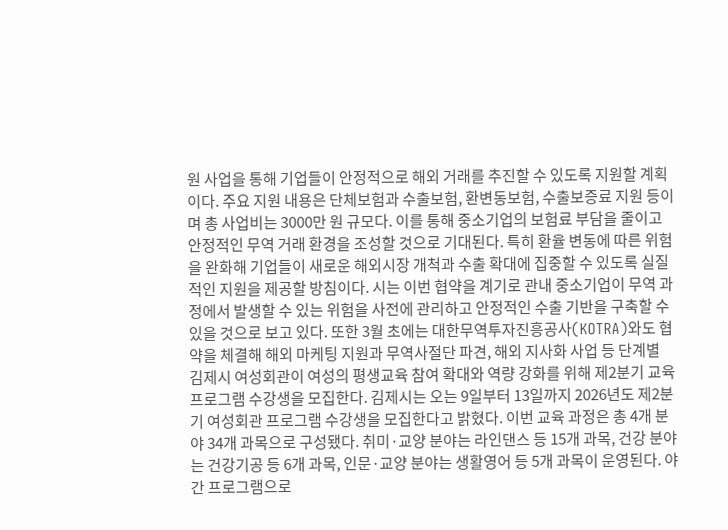원 사업을 통해 기업들이 안정적으로 해외 거래를 추진할 수 있도록 지원할 계획이다. 주요 지원 내용은 단체보험과 수출보험, 환변동보험, 수출보증료 지원 등이며 총 사업비는 3000만 원 규모다. 이를 통해 중소기업의 보험료 부담을 줄이고 안정적인 무역 거래 환경을 조성할 것으로 기대된다. 특히 환율 변동에 따른 위험을 완화해 기업들이 새로운 해외시장 개척과 수출 확대에 집중할 수 있도록 실질적인 지원을 제공할 방침이다. 시는 이번 협약을 계기로 관내 중소기업이 무역 과정에서 발생할 수 있는 위험을 사전에 관리하고 안정적인 수출 기반을 구축할 수 있을 것으로 보고 있다. 또한 3월 초에는 대한무역투자진흥공사(KOTRA)와도 협약을 체결해 해외 마케팅 지원과 무역사절단 파견, 해외 지사화 사업 등 단계별
김제시 여성회관이 여성의 평생교육 참여 확대와 역량 강화를 위해 제2분기 교육 프로그램 수강생을 모집한다. 김제시는 오는 9일부터 13일까지 2026년도 제2분기 여성회관 프로그램 수강생을 모집한다고 밝혔다. 이번 교육 과정은 총 4개 분야 34개 과목으로 구성됐다. 취미·교양 분야는 라인댄스 등 15개 과목, 건강 분야는 건강기공 등 6개 과목, 인문·교양 분야는 생활영어 등 5개 과목이 운영된다. 야간 프로그램으로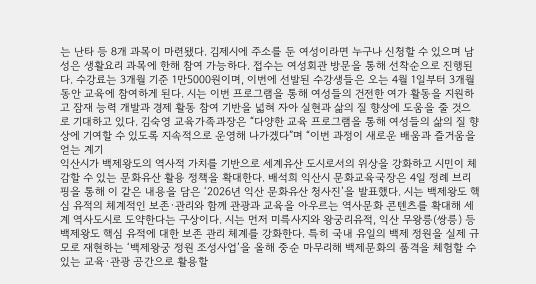는 난타 등 8개 과목이 마련됐다. 김제시에 주소를 둔 여성이라면 누구나 신청할 수 있으며 남성은 생활요리 과목에 한해 참여 가능하다. 접수는 여성회관 방문을 통해 선착순으로 진행된다. 수강료는 3개월 기준 1만5000원이며, 이번에 선발된 수강생들은 오는 4월 1일부터 3개월 동안 교육에 참여하게 된다. 시는 이번 프로그램을 통해 여성들의 건전한 여가 활동을 지원하고 잠재 능력 개발과 경제 활동 참여 기반을 넓혀 자아 실현과 삶의 질 향상에 도움을 줄 것으로 기대하고 있다. 김숙영 교육가족과장은 “다양한 교육 프로그램을 통해 여성들의 삶의 질 향상에 기여할 수 있도록 지속적으로 운영해 나가겠다”며 “이번 과정이 새로운 배움과 즐거움을 얻는 계기
익산시가 백제왕도의 역사적 가치를 기반으로 세계유산 도시로서의 위상을 강화하고 시민이 체감할 수 있는 문화유산 활용 정책을 확대한다. 배석희 익산시 문화교육국장은 4일 정례 브리핑을 통해 이 같은 내용을 담은 ‘2026년 익산 문화유산 청사진’을 발표했다. 시는 백제왕도 핵심 유적의 체계적인 보존·관리와 함께 관광과 교육을 아우르는 역사문화 콘텐츠를 확대해 세계 역사도시로 도약한다는 구상이다. 시는 먼저 미륵사지와 왕궁리유적, 익산 무왕릉(쌍릉) 등 백제왕도 핵심 유적에 대한 보존 관리 체계를 강화한다. 특히 국내 유일의 백제 정원을 실제 규모로 재현하는 ‘백제왕궁 정원 조성사업’을 올해 중순 마무리해 백제문화의 품격을 체험할 수 있는 교육·관광 공간으로 활용할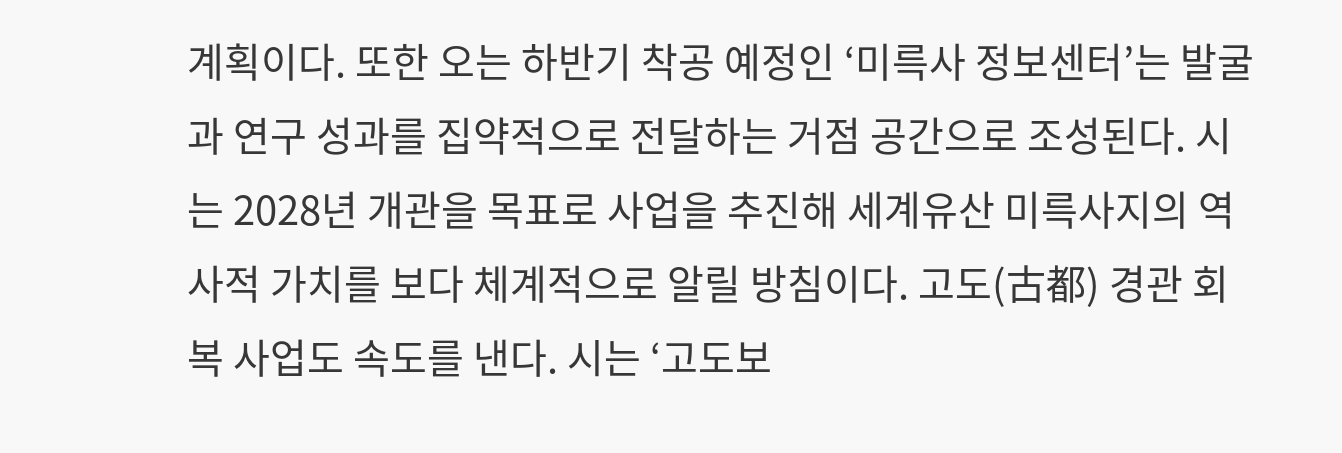계획이다. 또한 오는 하반기 착공 예정인 ‘미륵사 정보센터’는 발굴과 연구 성과를 집약적으로 전달하는 거점 공간으로 조성된다. 시는 2028년 개관을 목표로 사업을 추진해 세계유산 미륵사지의 역사적 가치를 보다 체계적으로 알릴 방침이다. 고도(古都) 경관 회복 사업도 속도를 낸다. 시는 ‘고도보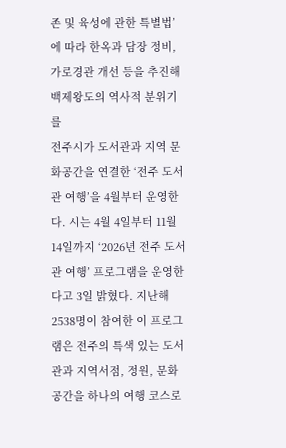존 및 육성에 관한 특별법’에 따라 한옥과 담장 정비, 가로경관 개선 등을 추진해 백제왕도의 역사적 분위기를
전주시가 도서관과 지역 문화공간을 연결한 ‘전주 도서관 여행’을 4월부터 운영한다. 시는 4월 4일부터 11월 14일까지 ‘2026년 전주 도서관 여행’ 프로그램을 운영한다고 3일 밝혔다. 지난해 2538명이 참여한 이 프로그램은 전주의 특색 있는 도서관과 지역서점, 정원, 문화공간을 하나의 여행 코스로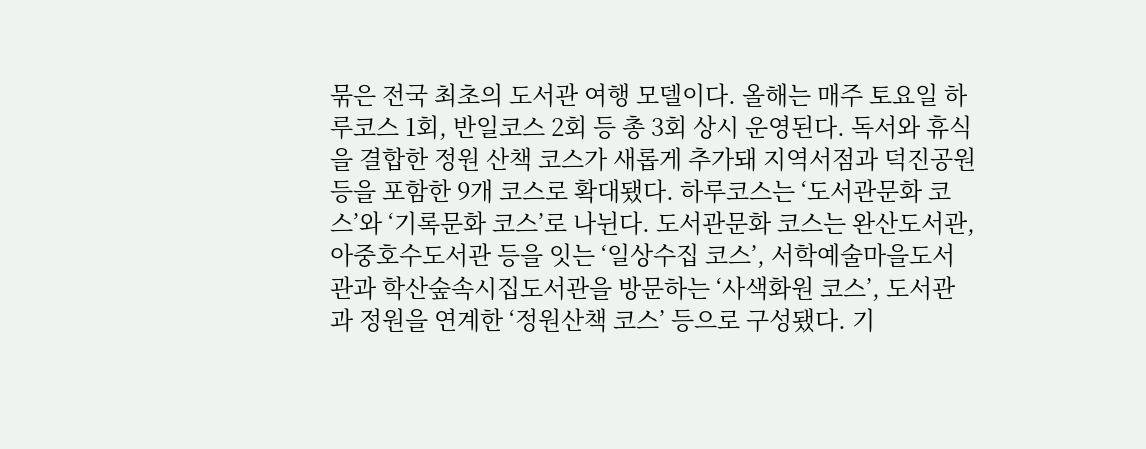묶은 전국 최초의 도서관 여행 모델이다. 올해는 매주 토요일 하루코스 1회, 반일코스 2회 등 총 3회 상시 운영된다. 독서와 휴식을 결합한 정원 산책 코스가 새롭게 추가돼 지역서점과 덕진공원 등을 포함한 9개 코스로 확대됐다. 하루코스는 ‘도서관문화 코스’와 ‘기록문화 코스’로 나뉜다. 도서관문화 코스는 완산도서관, 아중호수도서관 등을 잇는 ‘일상수집 코스’, 서학예술마을도서관과 학산숲속시집도서관을 방문하는 ‘사색화원 코스’, 도서관과 정원을 연계한 ‘정원산책 코스’ 등으로 구성됐다. 기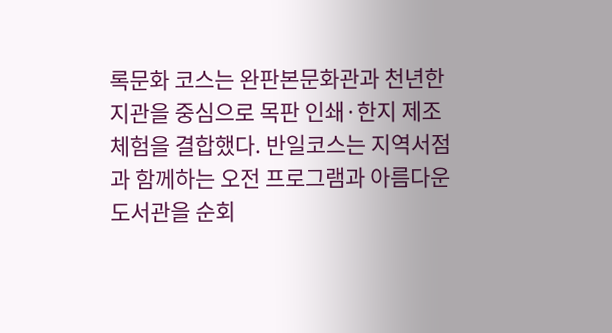록문화 코스는 완판본문화관과 천년한지관을 중심으로 목판 인쇄·한지 제조 체험을 결합했다. 반일코스는 지역서점과 함께하는 오전 프로그램과 아름다운 도서관을 순회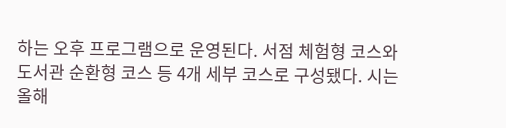하는 오후 프로그램으로 운영된다. 서점 체험형 코스와 도서관 순환형 코스 등 4개 세부 코스로 구성됐다. 시는 올해